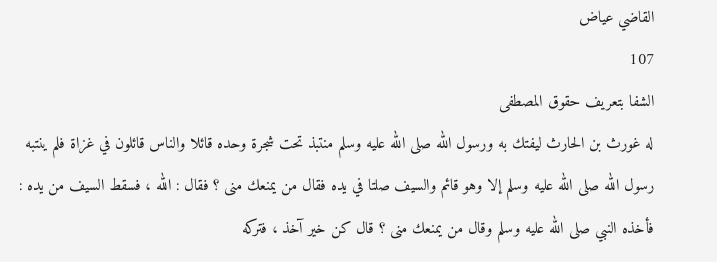القاضي عياض
107
الشفا بتعريف حقوق المصطفى
له غورث بن الحارث ليفتك به ورسول الله صلى الله عليه وسلم منتبذ تحت شجرة وحده قائلا والناس قائلون في غزاة فلم ينتبه رسول الله صلى الله عليه وسلم إلا وهو قائم والسيف صلتا في يده فقال من يمنعك منى ؟ فقال : الله ، فسقط السيف من يده : فأخذه النبي صلى الله عليه وسلم وقال من يمنعك منى ؟ قال كن خير آخذ ، فتركه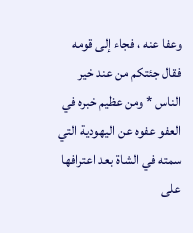وعفا عنه ، فجاء إلى قومه فقال جئتكم من عند خير الناس * ومن عظيم خبره في العفو عفوه عن اليهودية التي سمته في الشاة بعد اعترافها على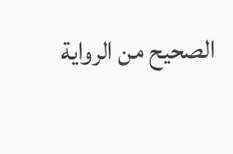الصحيح من الرواية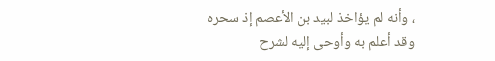، وأنه لم يؤاخذ لبيد بن الأعصم إذ سحره وقد أعلم به وأوحى إليه لشرح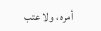أمره ، ولا عتب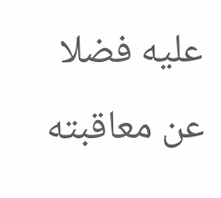عليه فضلا عن معاقبته